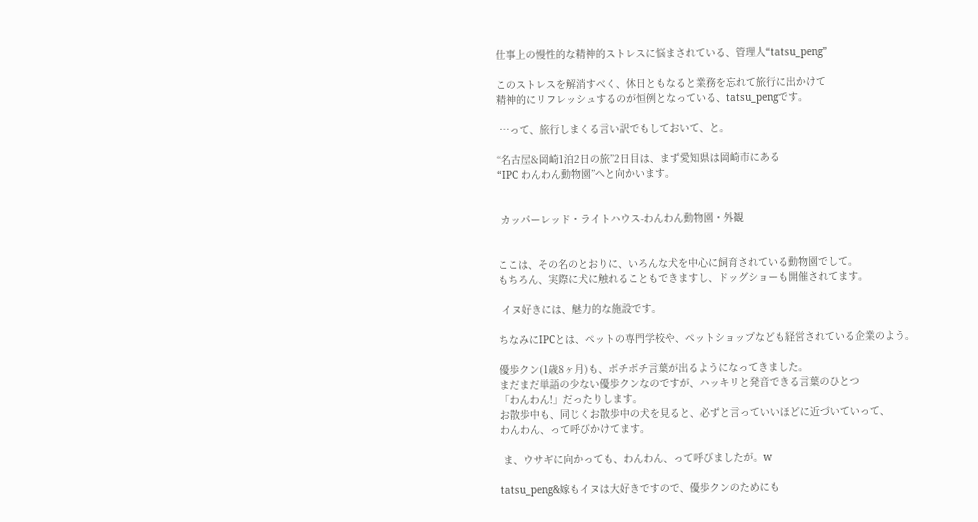仕事上の慢性的な精神的ストレスに悩まされている、管理人“tatsu_peng”

このストレスを解消すべく、休日ともなると業務を忘れて旅行に出かけて
精神的にリフレッシュするのが恒例となっている、tatsu_pengです。

 …って、旅行しまくる言い訳でもしておいて、と。

“名古屋&岡崎1泊2日の旅”2日目は、まず愛知県は岡崎市にある
“IPC わんわん動物園”へと向かいます。


 カッパーレッド・ライトハウス-わんわん動物園・外観


ここは、その名のとおりに、いろんな犬を中心に飼育されている動物園でして。
もちろん、実際に犬に触れることもできますし、ドッグショーも開催されてます。

 イヌ好きには、魅力的な施設です。

ちなみにIPCとは、ペットの専門学校や、ペットショップなども経営されている企業のよう。

優歩クン(1歳8ヶ月)も、ボチボチ言葉が出るようになってきました。
まだまだ単語の少ない優歩クンなのですが、ハッキリと発音できる言葉のひとつ
「わんわん!」だったりします。
お散歩中も、同じくお散歩中の犬を見ると、必ずと言っていいほどに近づいていって、
わんわん、って呼びかけてます。

 ま、ウサギに向かっても、わんわん、って呼びましたが。w

tatsu_peng&嫁もイヌは大好きですので、優歩クンのためにも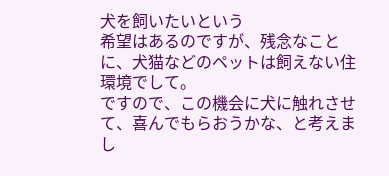犬を飼いたいという
希望はあるのですが、残念なことに、犬猫などのペットは飼えない住環境でして。
ですので、この機会に犬に触れさせて、喜んでもらおうかな、と考えまし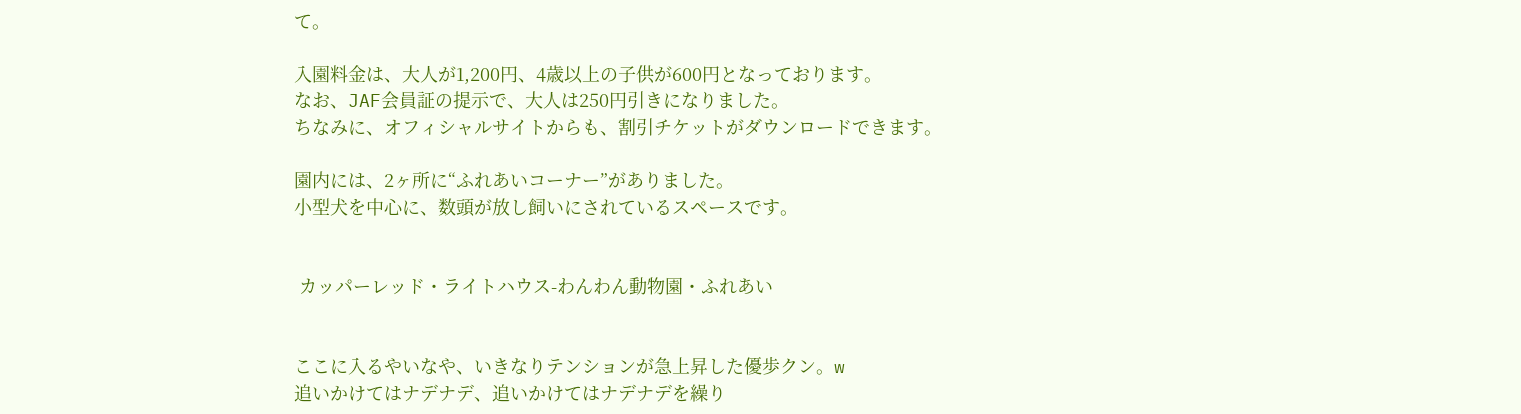て。

入園料金は、大人が1,200円、4歳以上の子供が600円となっております。
なお、JAF会員証の提示で、大人は250円引きになりました。
ちなみに、オフィシャルサイトからも、割引チケットがダウンロードできます。

園内には、2ヶ所に“ふれあいコーナー”がありました。
小型犬を中心に、数頭が放し飼いにされているスペースです。


 カッパーレッド・ライトハウス-わんわん動物園・ふれあい


ここに入るやいなや、いきなりテンションが急上昇した優歩クン。w
追いかけてはナデナデ、追いかけてはナデナデを繰り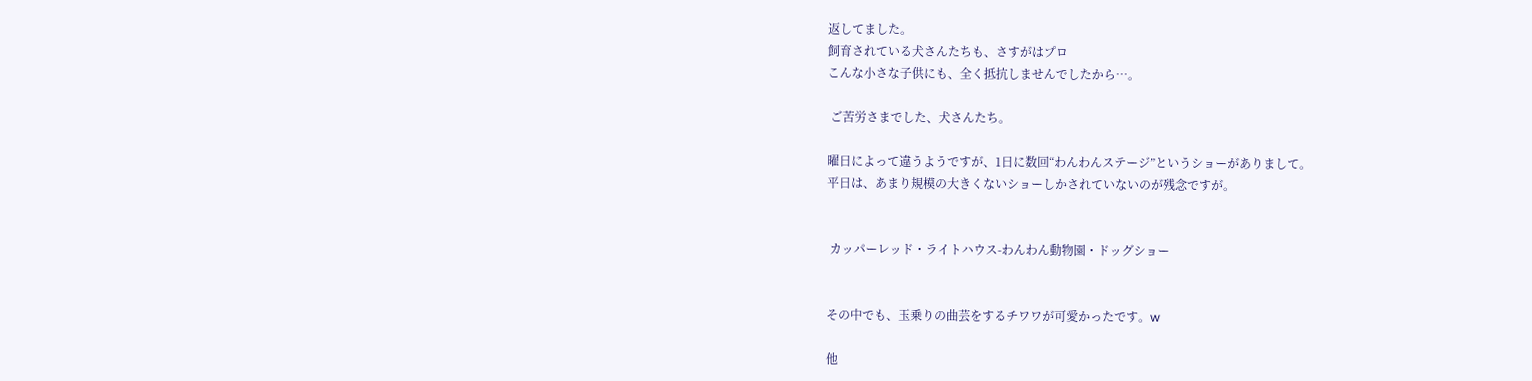返してました。
飼育されている犬さんたちも、さすがはプロ
こんな小さな子供にも、全く抵抗しませんでしたから…。

 ご苦労さまでした、犬さんたち。

曜日によって違うようですが、1日に数回“わんわんステージ”というショーがありまして。
平日は、あまり規模の大きくないショーしかされていないのが残念ですが。


 カッパーレッド・ライトハウス-わんわん動物園・ドッグショー


その中でも、玉乗りの曲芸をするチワワが可愛かったです。w

他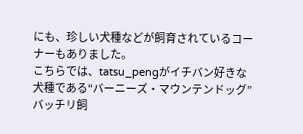にも、珍しい犬種などが飼育されているコーナーもありました。
こちらでは、tatsu_pengがイチバン好きな犬種である“バーニーズ・マウンテンドッグ”
バッチリ飼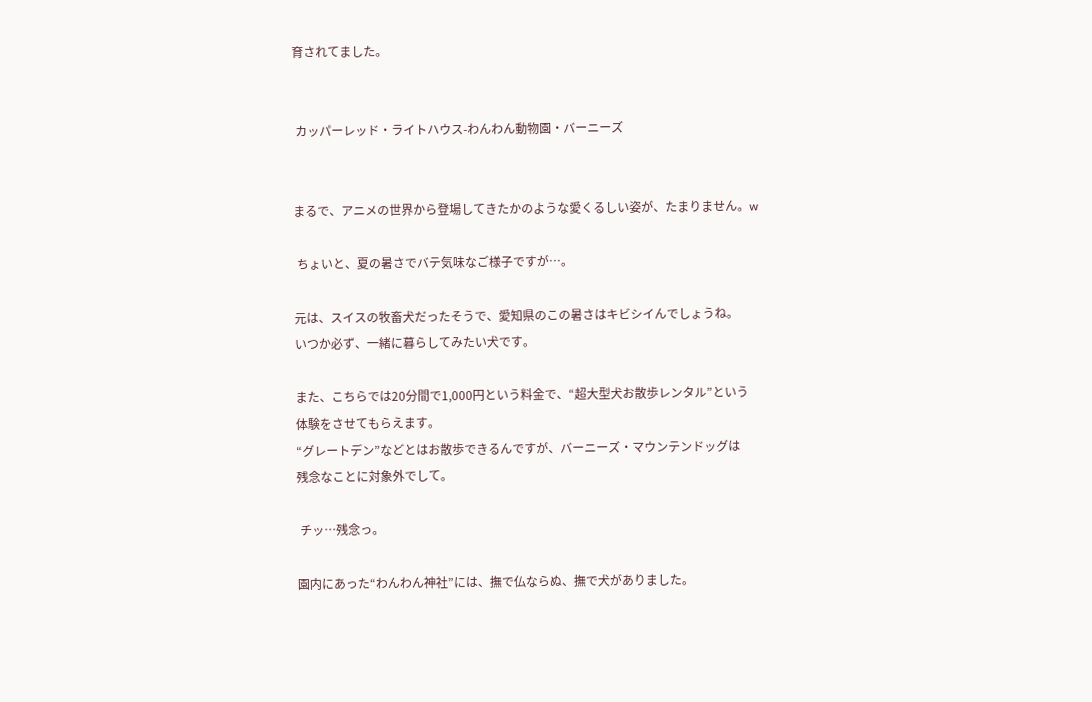育されてました。


 カッパーレッド・ライトハウス-わんわん動物園・バーニーズ


まるで、アニメの世界から登場してきたかのような愛くるしい姿が、たまりません。w

 ちょいと、夏の暑さでバテ気味なご様子ですが…。

元は、スイスの牧畜犬だったそうで、愛知県のこの暑さはキビシイんでしょうね。
いつか必ず、一緒に暮らしてみたい犬です。

また、こちらでは20分間で1,000円という料金で、“超大型犬お散歩レンタル”という
体験をさせてもらえます。
“グレートデン”などとはお散歩できるんですが、バーニーズ・マウンテンドッグは
残念なことに対象外でして。

 チッ…残念っ。

園内にあった“わんわん神社”には、撫で仏ならぬ、撫で犬がありました。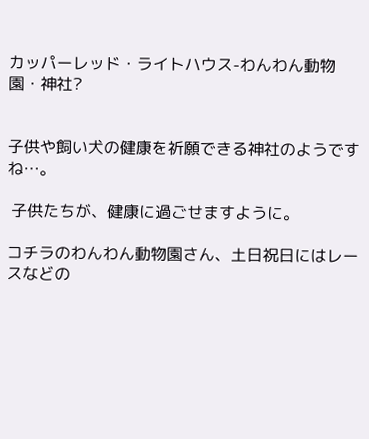カッパーレッド・ライトハウス-わんわん動物園・神社?


子供や飼い犬の健康を祈願できる神社のようですね…。

 子供たちが、健康に過ごせますように。

コチラのわんわん動物園さん、土日祝日にはレースなどの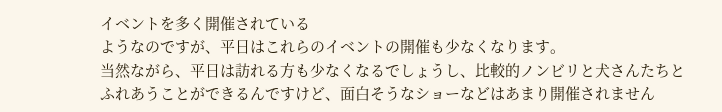イベントを多く開催されている
ようなのですが、平日はこれらのイベントの開催も少なくなります。
当然ながら、平日は訪れる方も少なくなるでしょうし、比較的ノンビリと犬さんたちと
ふれあうことができるんですけど、面白そうなショーなどはあまり開催されません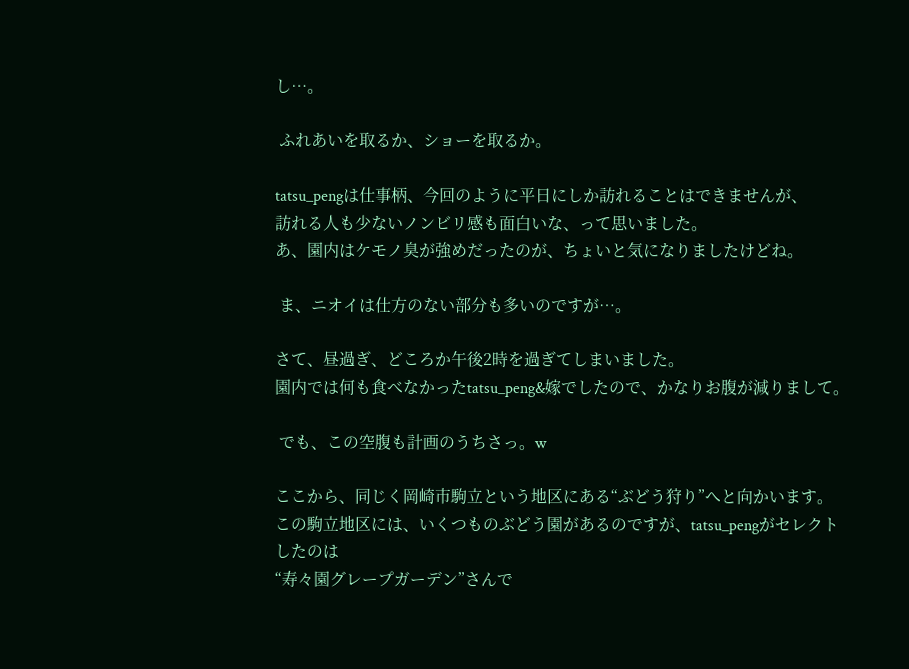し…。

 ふれあいを取るか、ショーを取るか。

tatsu_pengは仕事柄、今回のように平日にしか訪れることはできませんが、
訪れる人も少ないノンビリ感も面白いな、って思いました。
あ、園内はケモノ臭が強めだったのが、ちょいと気になりましたけどね。

 ま、ニオイは仕方のない部分も多いのですが…。

さて、昼過ぎ、どころか午後2時を過ぎてしまいました。
園内では何も食べなかったtatsu_peng&嫁でしたので、かなりお腹が減りまして。

 でも、この空腹も計画のうちさっ。w

ここから、同じく岡崎市駒立という地区にある“ぶどう狩り”へと向かいます。
この駒立地区には、いくつものぶどう園があるのですが、tatsu_pengがセレクトしたのは
“寿々園グレープガーデン”さんで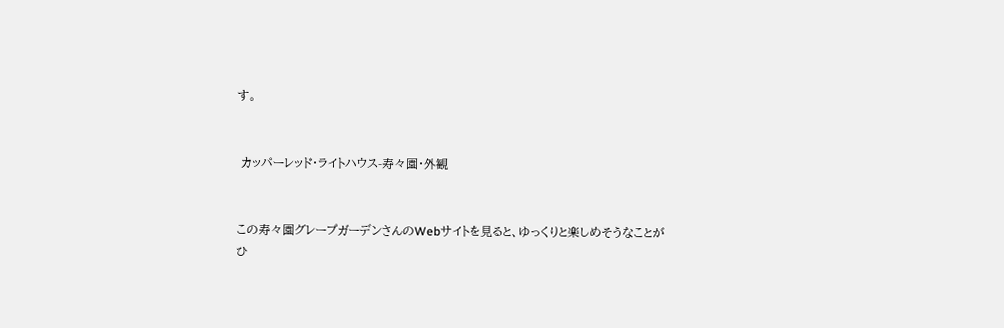す。


 カッパーレッド・ライトハウス-寿々園・外観


この寿々園グレープガーデンさんのWebサイトを見ると、ゆっくりと楽しめそうなことが
ひ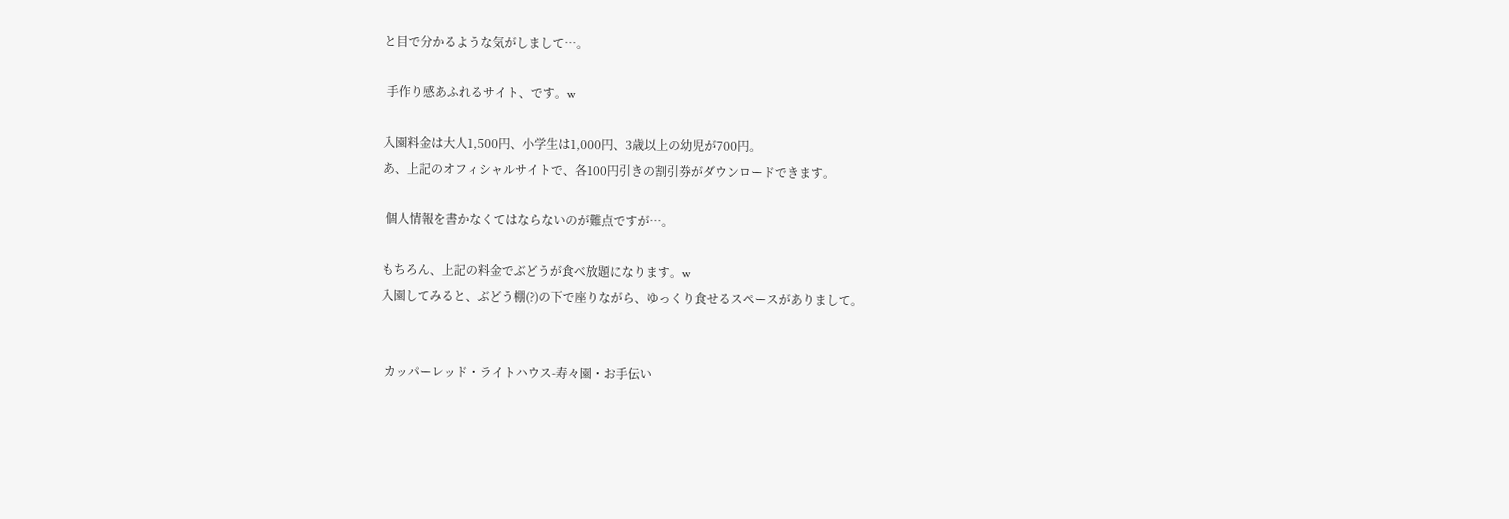と目で分かるような気がしまして…。

 手作り感あふれるサイト、です。w

入園料金は大人1,500円、小学生は1,000円、3歳以上の幼児が700円。
あ、上記のオフィシャルサイトで、各100円引きの割引券がダウンロードできます。

 個人情報を書かなくてはならないのが難点ですが…。

もちろん、上記の料金でぶどうが食べ放題になります。w
入園してみると、ぶどう棚(?)の下で座りながら、ゆっくり食せるスペースがありまして。


 カッパーレッド・ライトハウス-寿々園・お手伝い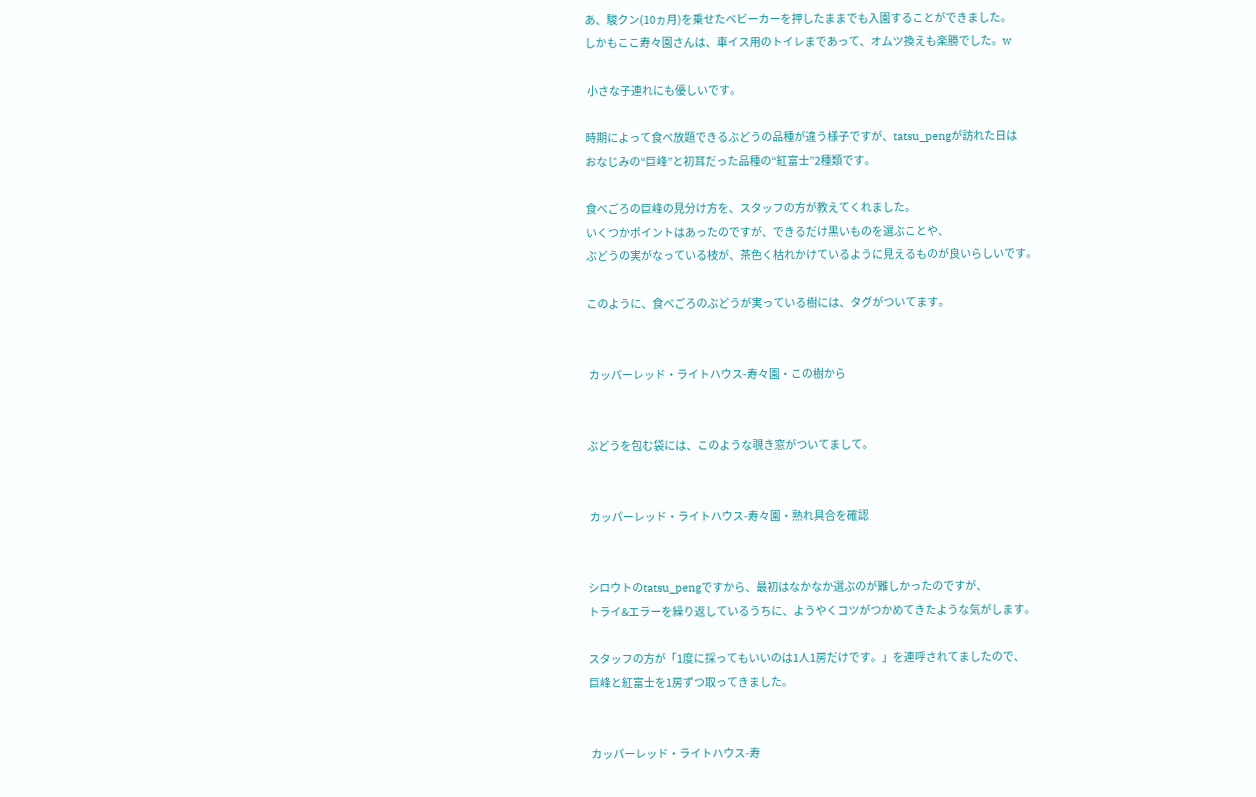あ、駿クン(10ヵ月)を乗せたベビーカーを押したままでも入園することができました。
しかもここ寿々園さんは、車イス用のトイレまであって、オムツ換えも楽勝でした。w

 小さな子連れにも優しいです。

時期によって食べ放題できるぶどうの品種が違う様子ですが、tatsu_pengが訪れた日は
おなじみの“巨峰”と初耳だった品種の“紅富士”2種類です。

食べごろの巨峰の見分け方を、スタッフの方が教えてくれました。
いくつかポイントはあったのですが、できるだけ黒いものを選ぶことや、
ぶどうの実がなっている枝が、茶色く枯れかけているように見えるものが良いらしいです。

このように、食べごろのぶどうが実っている樹には、タグがついてます。


 カッパーレッド・ライトハウス-寿々園・この樹から


ぶどうを包む袋には、このような覗き窓がついてまして。


 カッパーレッド・ライトハウス-寿々園・熟れ具合を確認


シロウトのtatsu_pengですから、最初はなかなか選ぶのが難しかったのですが、
トライ&エラーを繰り返しているうちに、ようやくコツがつかめてきたような気がします。

スタッフの方が「1度に採ってもいいのは1人1房だけです。」を連呼されてましたので、
巨峰と紅富士を1房ずつ取ってきました。


 カッパーレッド・ライトハウス-寿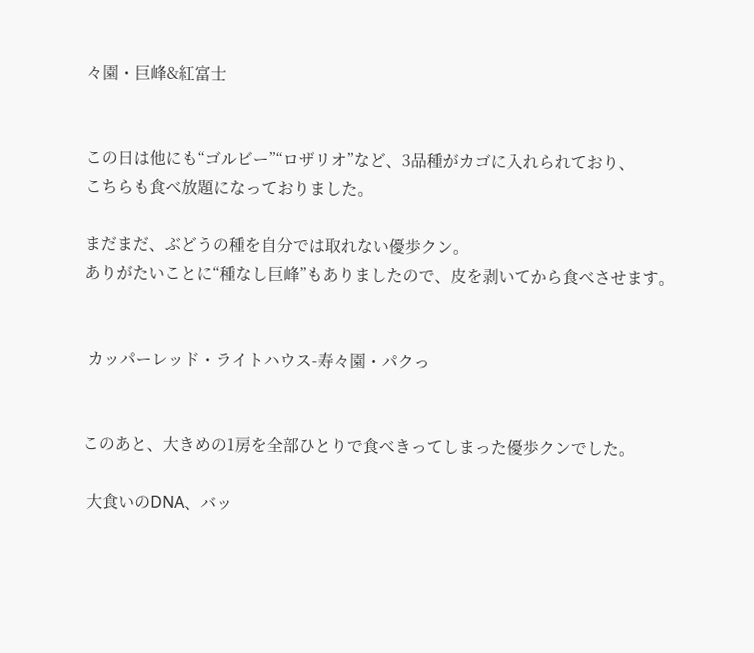々園・巨峰&紅富士


この日は他にも“ゴルビー”“ロザリオ”など、3品種がカゴに入れられており、
こちらも食べ放題になっておりました。

まだまだ、ぶどうの種を自分では取れない優歩クン。
ありがたいことに“種なし巨峰”もありましたので、皮を剥いてから食べさせます。


 カッパーレッド・ライトハウス-寿々園・パクっ


このあと、大きめの1房を全部ひとりで食べきってしまった優歩クンでした。

 大食いのDNA、バッ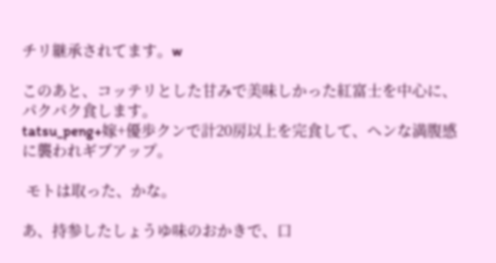チリ継承されてます。w

このあと、コッテリとした甘みで美味しかった紅富士を中心に、パクパク食します。
tatsu_peng+嫁+優歩クンで計20房以上を完食して、ヘンな満腹感に襲われギブアップ。

 モトは取った、かな。

あ、持参したしょうゆ味のおかきで、口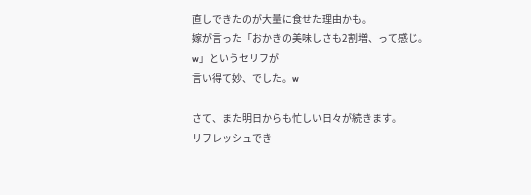直しできたのが大量に食せた理由かも。
嫁が言った「おかきの美味しさも2割増、って感じ。w」というセリフが
言い得て妙、でした。w

さて、また明日からも忙しい日々が続きます。
リフレッシュでき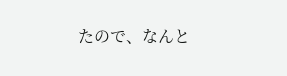たので、なんと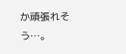か頑張れそう…。